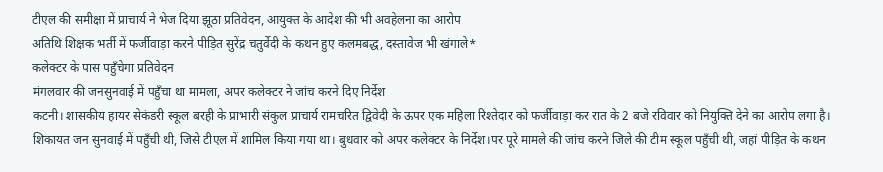टीएल की समीक्षा में प्राचार्य ने भेज दिया झूठा प्रतिवेदन, आयुक्त के आदेश की भी अवहेलना का आरोप
अतिथि शिक्षक भर्ती में फर्जीवाड़ा करने पीड़ित सुरेंद्र चतुर्वेदी के कथन हुए कलमबद्ध, दस्तावेज भी खंगाले*
कलेक्टर के पास पहुँचेगा प्रतिवेदन
मंगलवार की जनसुनवाई में पहुँचा था मामला, अपर कलेक्टर ने जांच करने दिए निर्देश
कटनी। शासकीय हायर सेकंडरी स्कूल बरही के प्राभारी संकुल प्राचार्य रामचरित द्विवेदी के ऊपर एक महिला रिश्तेदार को फर्जीवाड़ा कर रात के 2 बजे रविवार को नियुक्ति देने का आरोप लगा है। शिकायत जन सुनवाई में पहुँची थी, जिसे टीएल में शामिल किया गया था। बुधवार को अपर कलेक्टर के निर्देश।पर पूरे मामले की जांच करने जिले की टीम स्कूल पहुँची थी, जहां पीड़ित के कथन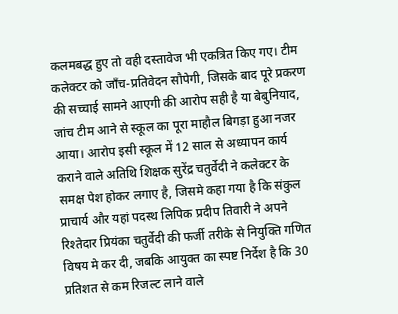कलमबद्ध हुए तो वही दस्तावेज भी एकत्रित किए गए। टीम कलेक्टर को जाँच-प्रतिवेदन सौपेगी, जिसके बाद पूरे प्रकरण की सच्चाई सामने आएगी की आरोप सही है या बेबुनियाद, जांच टीम आने से स्कूल का पूरा माहौल बिगड़ा हुआ नजर आया। आरोप इसी स्कूल में 12 साल से अध्यापन कार्य कराने वाले अतिथि शिक्षक सुरेंद्र चतुर्वेदी ने कलेक्टर के समक्ष पेश होकर लगाए है, जिसमे कहा गया है कि संकुल प्राचार्य और यहां पदस्थ लिपिक प्रदीप तिवारी ने अपने रिश्तेदार प्रियंका चतुर्वेदी की फर्जी तरीके से नियुक्ति गणित विषय मे कर दी, जबकि आयुक्त का स्पष्ट निर्देश है कि 30 प्रतिशत से कम रिजल्ट लाने वाले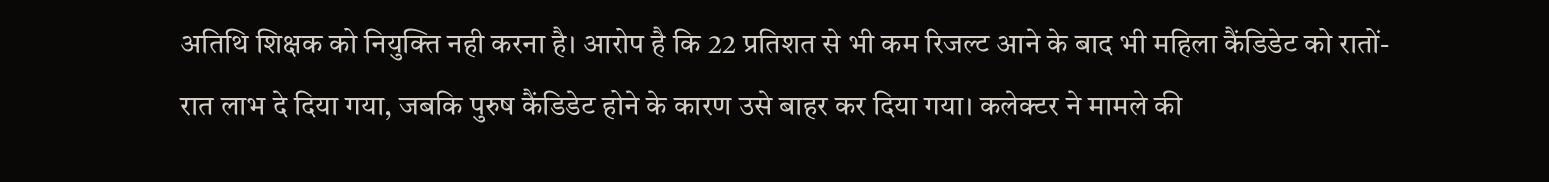अतिथि शिक्षक को नियुक्ति नही करना है। आरोप है कि 22 प्रतिशत से भी कम रिजल्ट आने के बाद भी महिला कैंडिडेट को रातों-रात लाभ दे दिया गया, जबकि पुरुष कैंडिडेट होने के कारण उसे बाहर कर दिया गया। कलेक्टर ने मामले की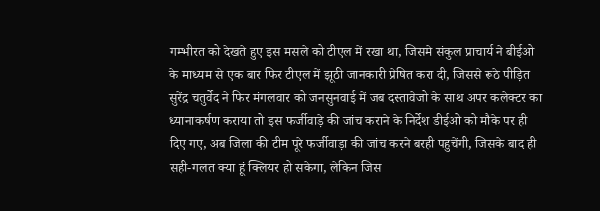गम्भीरत को देखते हुए इस मसले को टीएल में रखा था, जिसमे संकुल प्राचार्य ने बीईओ के माध्यम से एक बार फिर टीएल में झूठी जानकारी प्रेषित करा दी, जिससे रूठे पीड़ित सुरेंद्र चतुर्वेद ने फिर मंगलवार को जनसुनवाई में जब दस्तावेजो के साथ अपर कलेक्टर का ध्यानाकर्षण कराया तो इस फर्जीवाड़े की जांच कराने के निर्देश डीईओ को मौके पर ही दिए गए, अब जिला की टीम पूरे फर्जीवाड़ा की जांच करने बरही पहुचेंगी, जिसके बाद ही सही-गलत क्या हूं क्लियर हो सकेगा, लेकिन जिस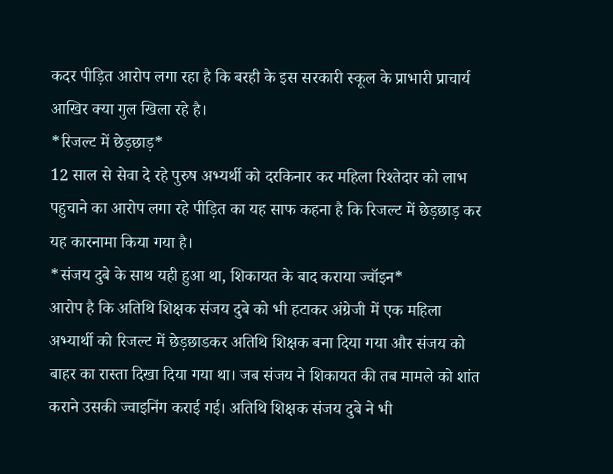कदर पीड़ित आरोप लगा रहा है कि बरही के इस सरकारी स्कूल के प्राभारी प्राचार्य आखिर क्या गुल खिला रहे है।
*रिजल्ट में छेड़छाड़*
12 साल से सेवा दे रहे पुरुष अभ्यर्थी को दरकिनार कर महिला रिश्तेदार को लाभ पहुचाने का आरोप लगा रहे पीड़ित का यह साफ कहना है कि रिजल्ट में छेड़छाड़ कर यह कारनामा किया गया है।
*संजय दुबे के साथ यही हुआ था, शिकायत के बाद कराया ज्वॉइन*
आरोप है कि अतिथि शिक्षक संजय दुबे को भी हटाकर अंग्रेजी में एक महिला अभ्यार्थी को रिजल्ट में छेड़छाडकर अतिथि शिक्षक बना दिया गया और संजय को बाहर का रास्ता दिखा दिया गया था। जब संजय ने शिकायत की तब मामले को शांत कराने उसकी ज्वाइनिंग कराई गई। अतिथि शिक्षक संजय दुबे ने भी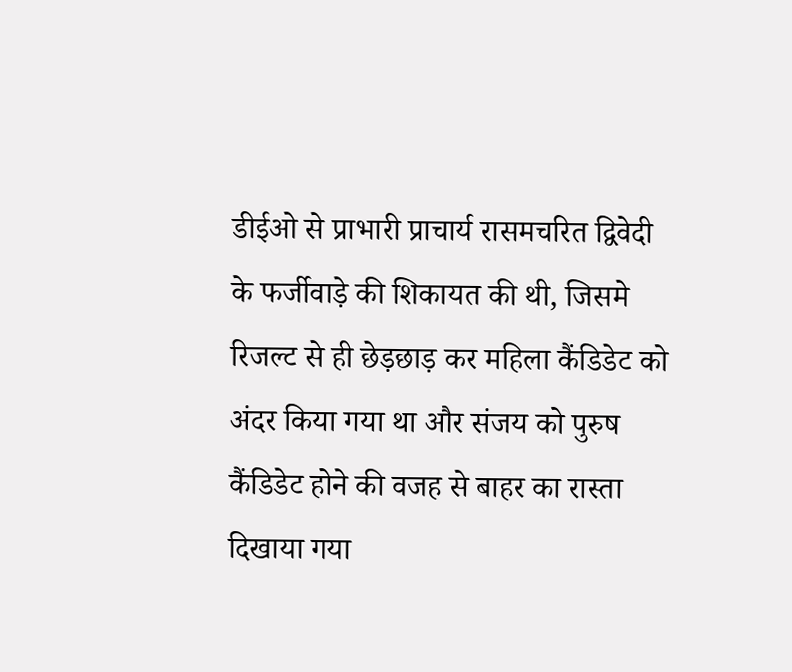डीईओ से प्राभारी प्राचार्य रासमचरित द्विवेदी के फर्जीवाड़े की शिकायत की थी, जिसमे रिजल्ट से ही छेड़छाड़ कर महिला कैंडिडेट को अंदर किया गया था और संजय को पुरुष कैंडिडेट होने की वजह से बाहर का रास्ता दिखाया गया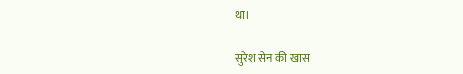था।

सुरेश सेन की खास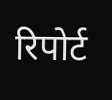रिपोर्ट